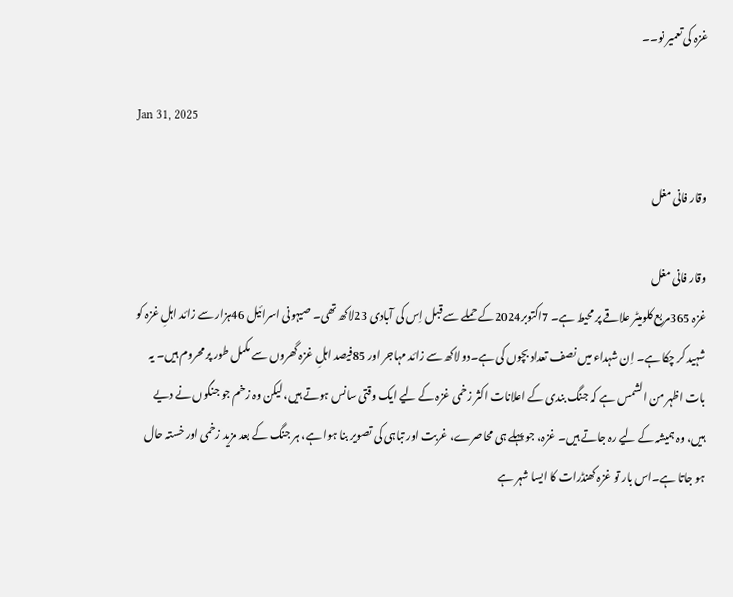غزہ کی تعمیر نو۔۔

Jan 31, 2025

وقار فانی مغل

وقار فانی مغل
غزہ 365مربع کلومیٹر علاقے پر محیط ہے۔ 7اکتوبر2024کے حملے سے قبل اِس کی آبادی 23لاکھ تھی۔ صیہونی اسرائیل 46ہزار سے زائد اہلِ غزہ کو شہید کر چکا ہے۔ اِن شہداء میں نصف تعداد بچوں کی ہے۔دو لاکھ سے زائد مہاجر اور 85فیصد اہلِ غزہ گھروں سے مکمل طور پر محروم ہیں۔ یہ بات اظہر من الشمس ہے کہ جنگ بندی کے اعلانات اکثر زخمی غزہ کے لیے ایک وقتی سانس ہوتے ہیں، لیکن وہ زخم جو جنگوں نے دیے ہیں، وہ ہمیشہ کے لیے رہ جاتے ہیں۔ غزہ، جو پہلے ہی محاصرے، غربت اور تباہی کی تصویر بنا ہوا ہے، ہر جنگ کے بعد مزید زخمی اور خستہ حال ہو جاتا ہے۔اس بار تو غزہ کھنڈرات کا ایسا شہر ہے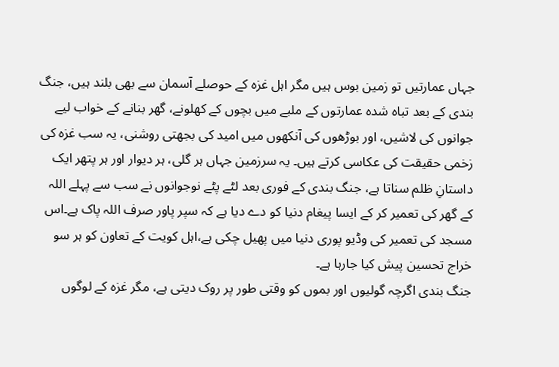جہاں عمارتیں تو زمین بوس ہیں مگر اہل غزہ کے حوصلے آسمان سے بھی بلند ہیں، جنگ بندی کے بعد تباہ شدہ عمارتوں کے ملبے میں بچوں کے کھلونے، گھر بنانے کے خواب لیے جوانوں کی لاشیں، اور بوڑھوں کی آنکھوں میں امید کی بجھتی روشنی، یہ سب غزہ کی زخمی حقیقت کی عکاسی کرتے ہیں۔ یہ سرزمین جہاں ہر گلی، ہر دیوار اور ہر پتھر ایک داستانِ ظلم سناتا ہے، جنگ بندی کے فوری بعد لٹے پٹے نوجوانوں نے سب سے پہلے اللہ کے گھر کی تعمیر کر کے ایسا پیغام دنیا کو دے دیا ہے کہ سپر پاور صرف اللہ پاک ہے۔اس مسجد کی تعمیر کی وڈیو پوری دنیا میں پھیل چکی ہے،اہل کویت کے تعاون کو ہر سو خراج تحسین پیش کیا جارہا ہے۔
جنگ بندی اگرچہ گولیوں اور بموں کو وقتی طور پر روک دیتی ہے، مگر غزہ کے لوگوں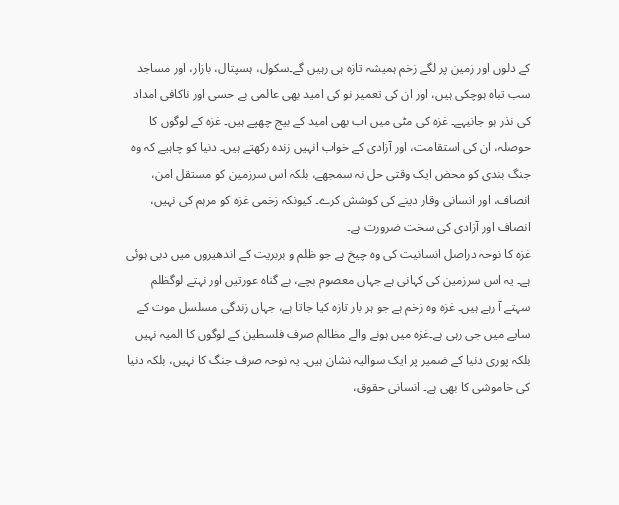کے دلوں اور زمین پر لگے زخم ہمیشہ تازہ ہی رہیں گے۔سکول، ہسپتال، بازار، اور مساجد سب تباہ ہوچکی ہیں، اور ان کی تعمیر نو کی امید بھی عالمی بے حسی اور ناکافی امداد کی نذر ہو جانیہے۔ غزہ کی مٹی میں اب بھی امید کے بیج چھپے ہیں۔ غزہ کے لوگوں کا حوصلہ، ان کی استقامت، اور آزادی کے خواب انہیں زندہ رکھتے ہیں۔ دنیا کو چاہیے کہ وہ جنگ بندی کو محض ایک وقتی حل نہ سمجھے، بلکہ اس سرزمین کو مستقل امن، انصاف، اور انسانی وقار دینے کی کوشش کرے۔ کیونکہ زخمی غزہ کو مرہم کی نہیں، انصاف اور آزادی کی سخت ضرورت ہے۔
غزہ کا نوحہ دراصل انسانیت کی وہ چیخ ہے جو ظلم و بربریت کے اندھیروں میں دبی ہوئی ہے۔ یہ اس سرزمین کی کہانی ہے جہاں معصوم بچے، بے گناہ عورتیں اور نہتے لوگظلم سہتے آ رہے ہیں۔ غزہ وہ زخم ہے جو ہر بار تازہ کیا جاتا ہے، جہاں زندگی مسلسل موت کے سایے میں جی رہی ہے۔غزہ میں ہونے والے مظالم صرف فلسطین کے لوگوں کا المیہ نہیں بلکہ پوری دنیا کے ضمیر پر ایک سوالیہ نشان ہیں۔ یہ نوحہ صرف جنگ کا نہیں، بلکہ دنیا کی خاموشی کا بھی ہے۔ انسانی حقوق،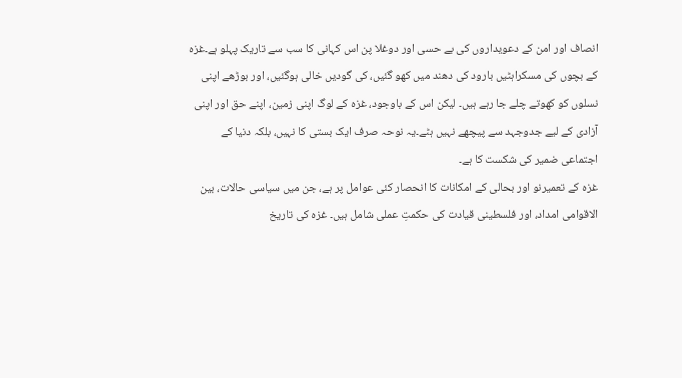انصاف اور امن کے دعویداروں کی بے حسی اور دوغلا پن اس کہانی کا سب سے تاریک پہلو ہے۔غزہ کے بچوں کی مسکراہٹیں بارود کی دھند میں کھو گئیں، کی گودیں خالی ہوگئیں، اور بوڑھے اپنی نسلوں کو کھوتے چلے جا رہے ہیں۔ لیکن اس کے باوجود، غزہ کے لوگ اپنی زمین، اپنے حق اور اپنی آزادی کے لیے جدوجہد سے پیچھے نہیں ہٹے۔یہ نوحہ صرف ایک بستی کا نہیں، بلکہ دنیا کے اجتماعی ضمیر کی شکست کا ہے۔
غزہ کے تعمیرنو اور بحالی کے امکانات کا انحصار کئی عوامل پر ہے، جن میں سیاسی حالات، بین الاقوامی امداد، اور فلسطینی قیادت کی حکمتِ عملی شامل ہیں۔ غزہ کی تاریخ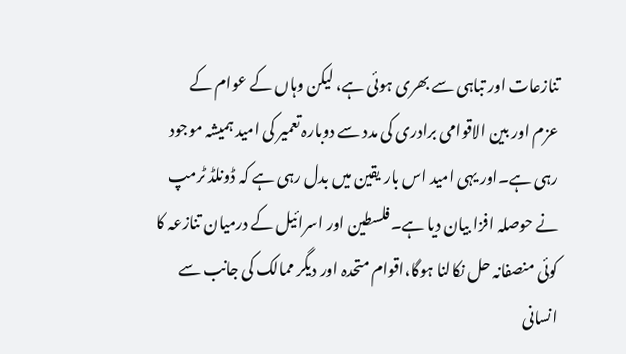تنازعات اور تباہی سے بھری ہوئی ہے، لیکن وہاں کے عوام کے عزم اور بین الاقوامی برادری کی مدد سے دوبارہ تعمیر کی امید ہمیشہ موجود رہی ہے۔اور یہی امید اس بار یقین میں بدل رہی ہے کہ ڈونلڈ ٹرمپ نے حوصلہ افزا بیان دیا ہے۔فلسطین اور اسرائیل کے درمیان تنازعہ کا کوئی منصفانہ حل نکالنا ہوگا،اقوام متحدہ اور دیگر ممالک کی جانب سے انسانی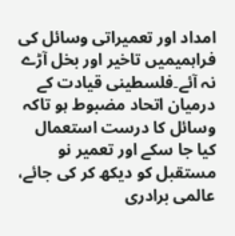امداد اور تعمیراتی وسائل کی فراہمیمیں تاخیر اور بخل آڑے نہ آئے۔فلسطینی قیادت کے درمیان اتحاد مضبوط ہو تاکہ وسائل کا درست استعمال کیا جا سکے اور تعمیر نو مستقبل کو دیکھ کر کی جائے، عالمی برادری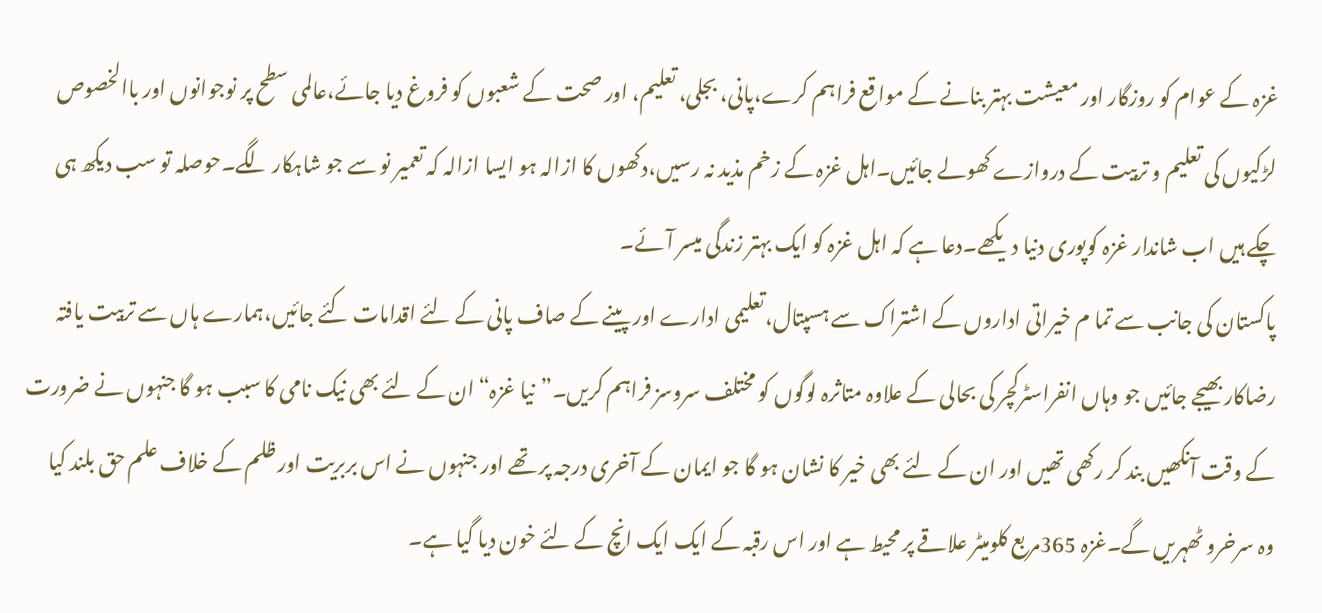غزہ کے عوام کو روزگار اور معیشت بہتر بنانے کے مواقع فراہم کرے،پانی، بجلی، تعلیم، اور صحت کے شعبوں کو فروغ دیا جائے،عالمی سطح پر نوجوانوں اور باالخصوص لڑکیوں کی تعلیم و تربیت کے دروازے کھولے جائیں۔اہل غزہ کے زخم مذید نہ رسیں،دکھوں کا ازالہ ہو ایسا ازالہ کہ تعمیر نو سے جو شاہکار لگے۔حوصلہ تو سب دیکھ ہی چکے ہیں اب شاندار غزہ کوپوری دنیا دیکھے۔دعا ہے کہ اہل غزہ کو ایک بہتر زندگی میسر آئے۔
پاکستان کی جانب سے تما م خیراتی اداروں کے اشتراک سے ہسپتال،تعلیمی ادارے اور پینے کے صاف پانی کے لئے اقدامات کئے جائیں،ہمارے ہاں سے تربیت یافتہ رضاکار بھیجے جائیں جو وہاں انفراسٹرکچر کی بحالی کے علاوہ متاثرہ لوگوں کو مختلف سروسز فراہم کریں۔”نیا غزہ“ان کے لئے بھی نیک نامی کا سبب ہو گا جنہوں نے ضرورت کے وقت آنکھیں بند کر رکھی تھیں اور ان کے لئے بھی خیر کا نشان ہو گا جو ایمان کے آخری درجہ پر تھے اور جنہوں نے اس بربریت اور ظلم کے خلاف علم حق بلند کیا وہ سرخرو ٹھہریں گے۔غزہ 365مربع کلومیٹر علاقے پر محیط ہے اور اس رقبہ کے ایک ایک انچ کے لئے خون دیا گیا ہے۔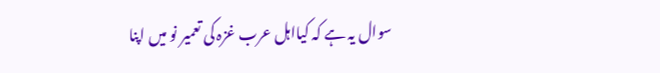سوال یہ ہے کہ کیااہل عرب غزہ کی تعمیر نو میں اپنا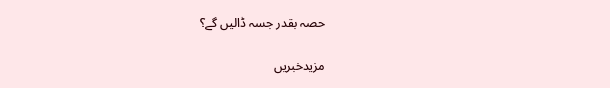حصہ بقدر جسہ ڈالیں گے؟

مزیدخبریں